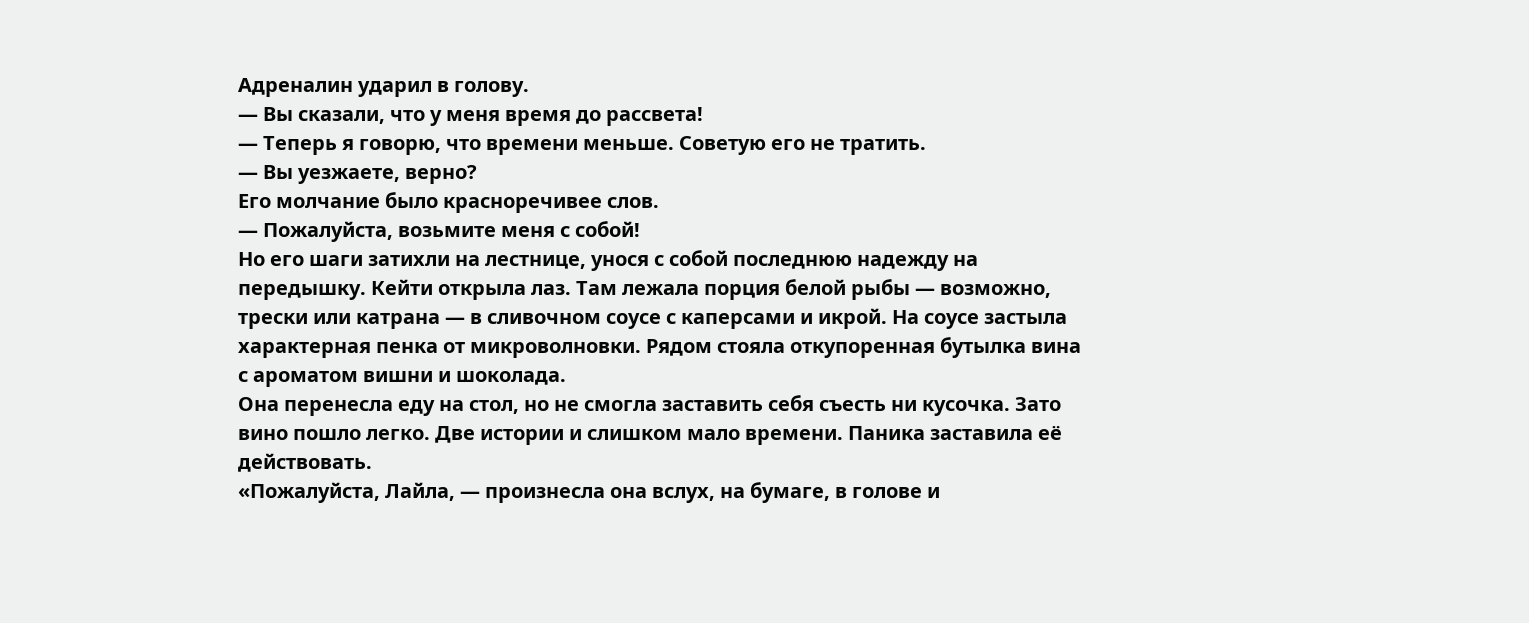Адреналин ударил в голову.
— Вы сказали, что у меня время до рассвета!
— Теперь я говорю, что времени меньше. Советую его не тратить.
— Вы уезжаете, верно?
Его молчание было красноречивее слов.
— Пожалуйста, возьмите меня с собой!
Но его шаги затихли на лестнице, унося с собой последнюю надежду на передышку. Кейти открыла лаз. Там лежала порция белой рыбы — возможно, трески или катрана — в сливочном соусе с каперсами и икрой. На соусе застыла характерная пенка от микроволновки. Рядом стояла откупоренная бутылка вина с ароматом вишни и шоколада.
Она перенесла еду на стол, но не смогла заставить себя съесть ни кусочка. Зато вино пошло легко. Две истории и слишком мало времени. Паника заставила её действовать.
«Пожалуйста, Лайла, — произнесла она вслух, на бумаге, в голове и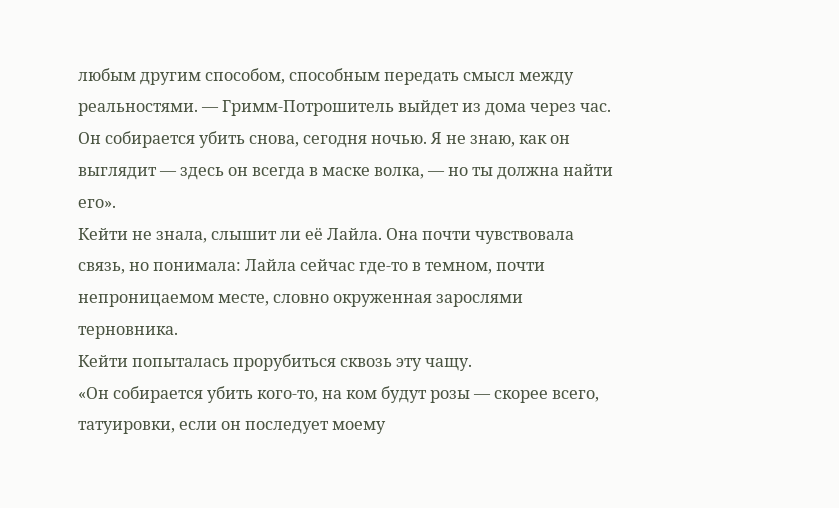любым другим способом, способным передать смысл между реальностями. — Гримм-Потрошитель выйдет из дома через час. Он собирается убить снова, сегодня ночью. Я не знаю, как он выглядит — здесь он всегда в маске волка, — но ты должна найти его».
Кейти не знала, слышит ли её Лайла. Она почти чувствовала связь, но понимала: Лайла сейчас где-то в темном, почти непроницаемом месте, словно окруженная зарослями терновника.
Кейти попыталась прорубиться сквозь эту чащу.
«Он собирается убить кого-то, на ком будут розы — скорее всего, татуировки, если он последует моему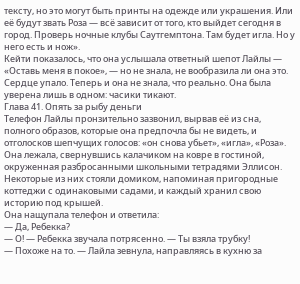тексту, но это могут быть принты на одежде или украшения. Или её будут звать Роза — всё зависит от того, кто выйдет сегодня в город. Проверь ночные клубы Саутгемптона. Там будет игла. Но у него есть и нож».
Кейти показалось, что она услышала ответный шепот Лайлы — «Оставь меня в покое», — но не знала, не вообразила ли она это. Сердце упало. Теперь и она не знала, что реально. Она была уверена лишь в одном: часики тикают.
Глава 41. Опять за рыбу деньги
Телефон Лайлы пронзительно зазвонил, вырвав её из сна, полного образов, которые она предпочла бы не видеть, и отголосков шепчущих голосов: «он снова убьет», «игла», «Роза». Она лежала, свернувшись калачиком на ковре в гостиной, окруженная разбросанными школьными тетрадями Эллисон. Некоторые из них стояли домиком, напоминая пригородные коттеджи с одинаковыми садами, и каждый хранил свою историю под крышей.
Она нащупала телефон и ответила:
— Да, Ребекка?
— О! — Ребекка звучала потрясенно. — Ты взяла трубку!
— Похоже на то. — Лайла зевнула, направляясь в кухню за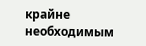крайне необходимым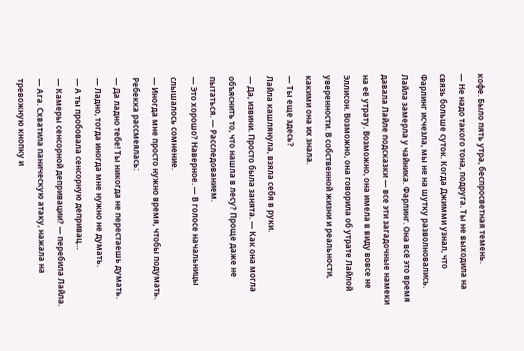кофе. Было пять утра, беспросветная темень.
— Не надо такого тона, подруга. Ты не выходила на связь больше суток. Когда Джимми узнал, что Фарлинг исчезла, мы не на шутку разволновались.
Лайла замерла у чайника. Фарлинг. Она всё это время давала Лайле подсказки — все эти загадочные намеки на её утрату. Возможно, она имела в виду вовсе не Эллисон. Возможно, она говорила об утрате Лайлой уверенности. В собственной жизни и реальности, какими она их знала.
— Ты еще здесь?
Лайла кашлянула, взяла себя в руки.
— Да, извини. Просто была занята. — Как она могла объяснить то, что нашла в лесу? Проще даже не пытаться. — Расследованием.
— Это хорошо? Наверное. — В голосе начальницы слышалось сомнение.
— Иногда мне просто нужно время, чтобы подумать.
Ребекка рассмеялась:
— Да ладно тебе! Ты никогда не перестаешь думать.
— Ладно, тогда иногда мне нужно не думать.
— А ты пробовала сенсорную депривац…
— Камеры сенсорной депривации? — перебила Лайла. — Ага. Схватила паническую атаку, нажала на тревожную кнопку и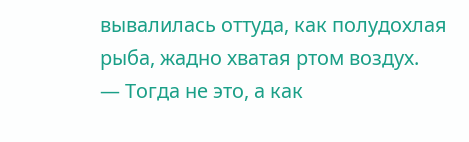вывалилась оттуда, как полудохлая рыба, жадно хватая ртом воздух.
— Тогда не это, а как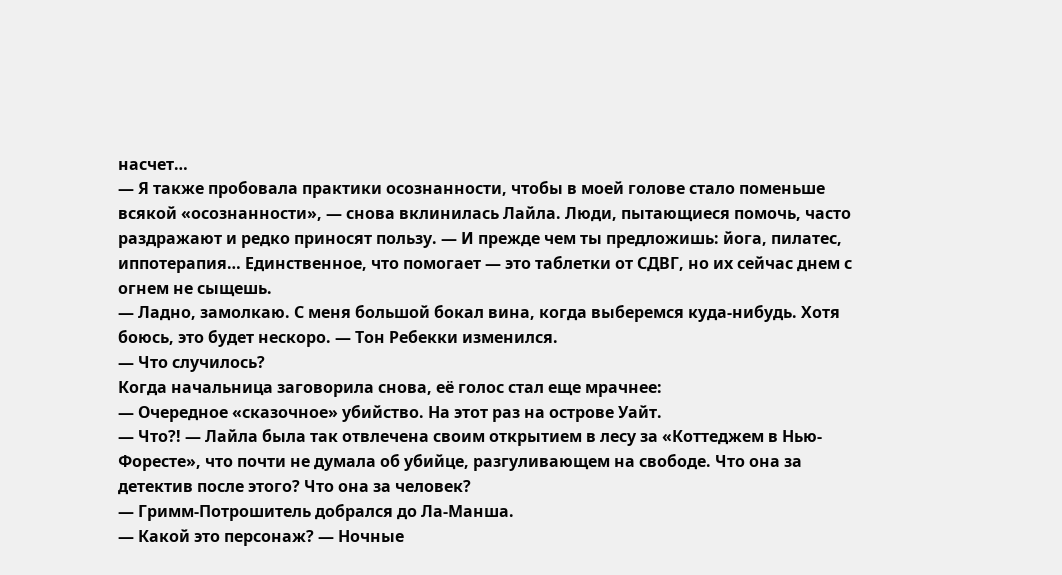насчет…
— Я также пробовала практики осознанности, чтобы в моей голове стало поменьше всякой «осознанности», — снова вклинилась Лайла. Люди, пытающиеся помочь, часто раздражают и редко приносят пользу. — И прежде чем ты предложишь: йога, пилатес, иппотерапия… Единственное, что помогает — это таблетки от СДВГ, но их сейчас днем с огнем не сыщешь.
— Ладно, замолкаю. С меня большой бокал вина, когда выберемся куда-нибудь. Хотя боюсь, это будет нескоро. — Тон Ребекки изменился.
— Что случилось?
Когда начальница заговорила снова, её голос стал еще мрачнее:
— Очередное «сказочное» убийство. На этот раз на острове Уайт.
— Что?! — Лайла была так отвлечена своим открытием в лесу за «Коттеджем в Нью-Форесте», что почти не думала об убийце, разгуливающем на свободе. Что она за детектив после этого? Что она за человек?
— Гримм-Потрошитель добрался до Ла-Манша.
— Какой это персонаж? — Ночные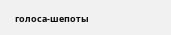голоса-шепоты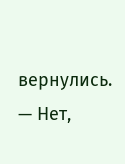вернулись. — Нет,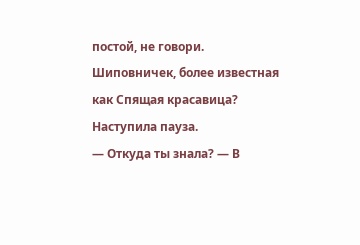постой, не говори. Шиповничек, более известная как Спящая красавица?
Наступила пауза.
— Откуда ты знала? — В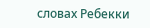словах Ребекки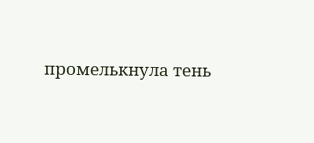промелькнула тень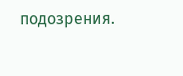подозрения.